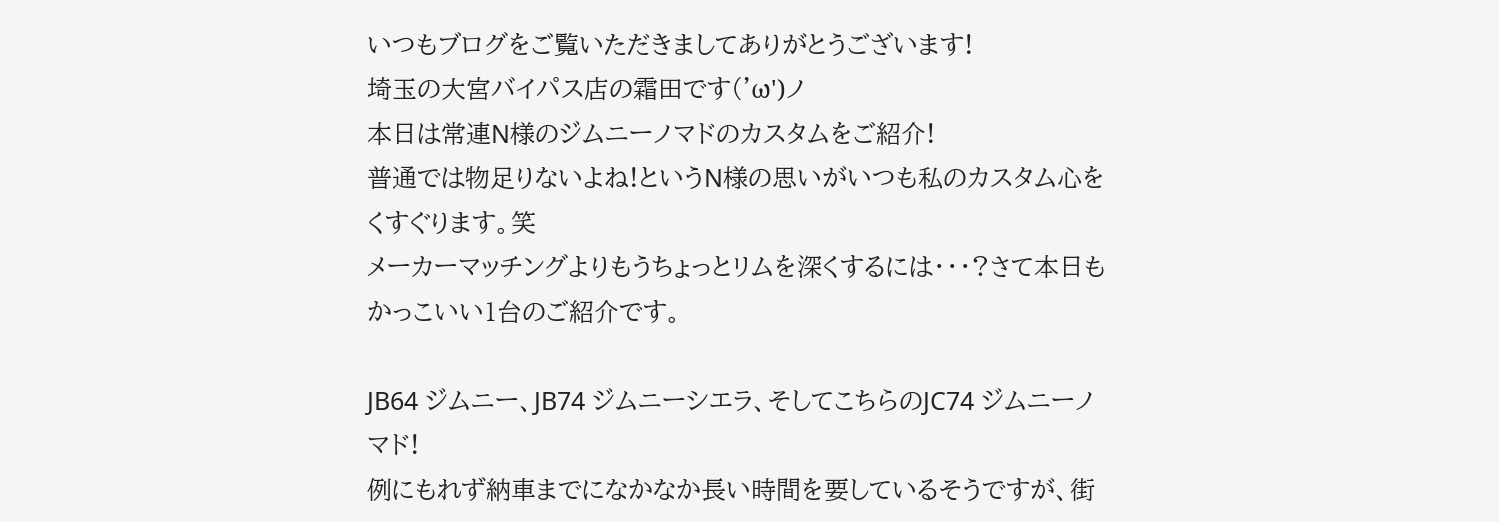いつもブログをご覧いただきましてありがとうございます!
埼玉の大宮バイパス店の霜田です('ω')ノ
本日は常連N様のジムニーノマドのカスタムをご紹介!
普通では物足りないよね!というN様の思いがいつも私のカスタム心をくすぐります。笑
メーカーマッチングよりもうちょっとリムを深くするには・・・?さて本日もかっこいい1台のご紹介です。

JB64 ジムニー、JB74 ジムニーシエラ、そしてこちらのJC74 ジムニーノマド!
例にもれず納車までになかなか長い時間を要しているそうですが、街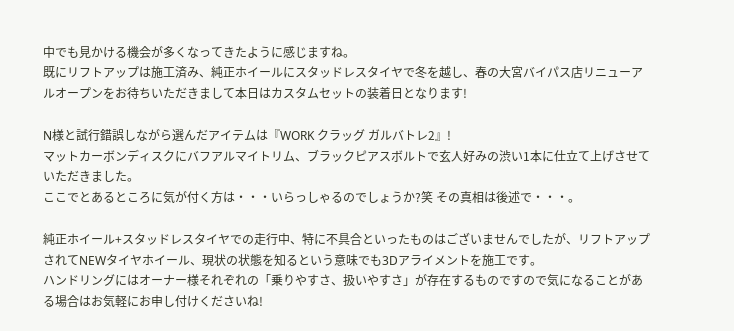中でも見かける機会が多くなってきたように感じますね。
既にリフトアップは施工済み、純正ホイールにスタッドレスタイヤで冬を越し、春の大宮バイパス店リニューアルオープンをお待ちいただきまして本日はカスタムセットの装着日となります!

N様と試行錯誤しながら選んだアイテムは『WORK クラッグ ガルバトレ2』!
マットカーボンディスクにバフアルマイトリム、ブラックピアスボルトで玄人好みの渋い1本に仕立て上げさせていただきました。
ここでとあるところに気が付く方は・・・いらっしゃるのでしょうか?笑 その真相は後述で・・・。

純正ホイール+スタッドレスタイヤでの走行中、特に不具合といったものはございませんでしたが、リフトアップされてNEWタイヤホイール、現状の状態を知るという意味でも3Dアライメントを施工です。
ハンドリングにはオーナー様それぞれの「乗りやすさ、扱いやすさ」が存在するものですので気になることがある場合はお気軽にお申し付けくださいね!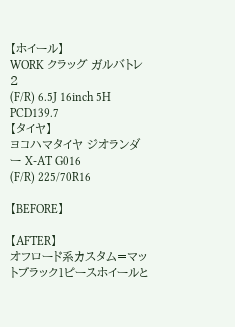【ホイール】
WORK クラッグ ガルバトレ2
(F/R) 6.5J 16inch 5H PCD139.7
【タイヤ】
ヨコハマタイヤ ジオランダー X-AT G016
(F/R) 225/70R16

【BEFORE】

【AFTER】
オフロード系カスタム=マットブラック1ピースホイールと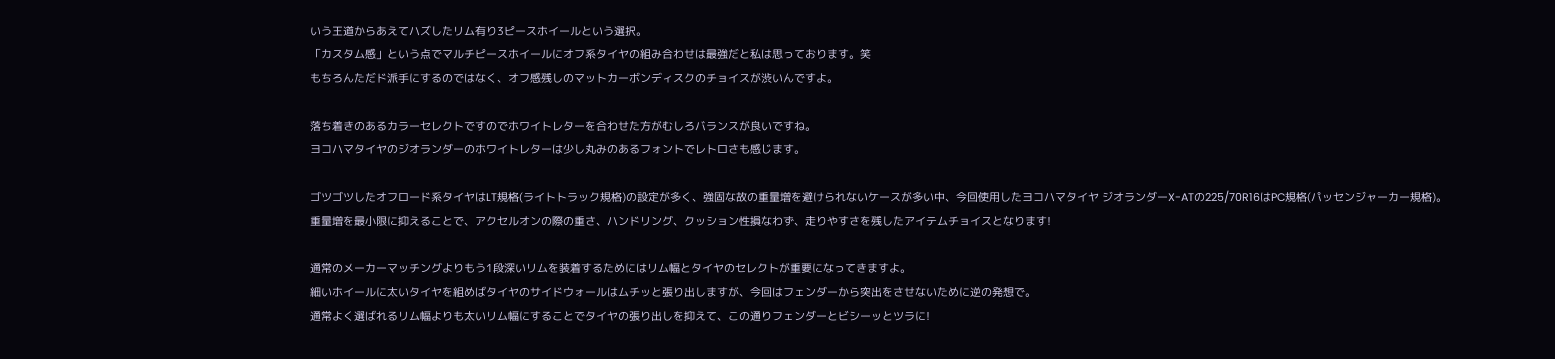いう王道からあえてハズしたリム有り3ピースホイールという選択。
「カスタム感」という点でマルチピースホイールにオフ系タイヤの組み合わせは最強だと私は思っております。笑
もちろんただド派手にするのではなく、オフ感残しのマットカーボンディスクのチョイスが渋いんですよ。

落ち着きのあるカラーセレクトですのでホワイトレターを合わせた方がむしろバランスが良いですね。
ヨコハマタイヤのジオランダーのホワイトレターは少し丸みのあるフォントでレトロさも感じます。

ゴツゴツしたオフロード系タイヤはLT規格(ライトトラック規格)の設定が多く、強固な故の重量増を避けられないケースが多い中、今回使用したヨコハマタイヤ ジオランダーX-ATの225/70R16はPC規格(パッセンジャーカー規格)。
重量増を最小限に抑えることで、アクセルオンの際の重さ、ハンドリング、クッション性損なわず、走りやすさを残したアイテムチョイスとなります!

通常のメーカーマッチングよりもう1段深いリムを装着するためにはリム幅とタイヤのセレクトが重要になってきますよ。
細いホイールに太いタイヤを組めばタイヤのサイドウォールはムチッと張り出しますが、今回はフェンダーから突出をさせないために逆の発想で。
通常よく選ばれるリム幅よりも太いリム幅にすることでタイヤの張り出しを抑えて、この通りフェンダーとビシーッとツラに!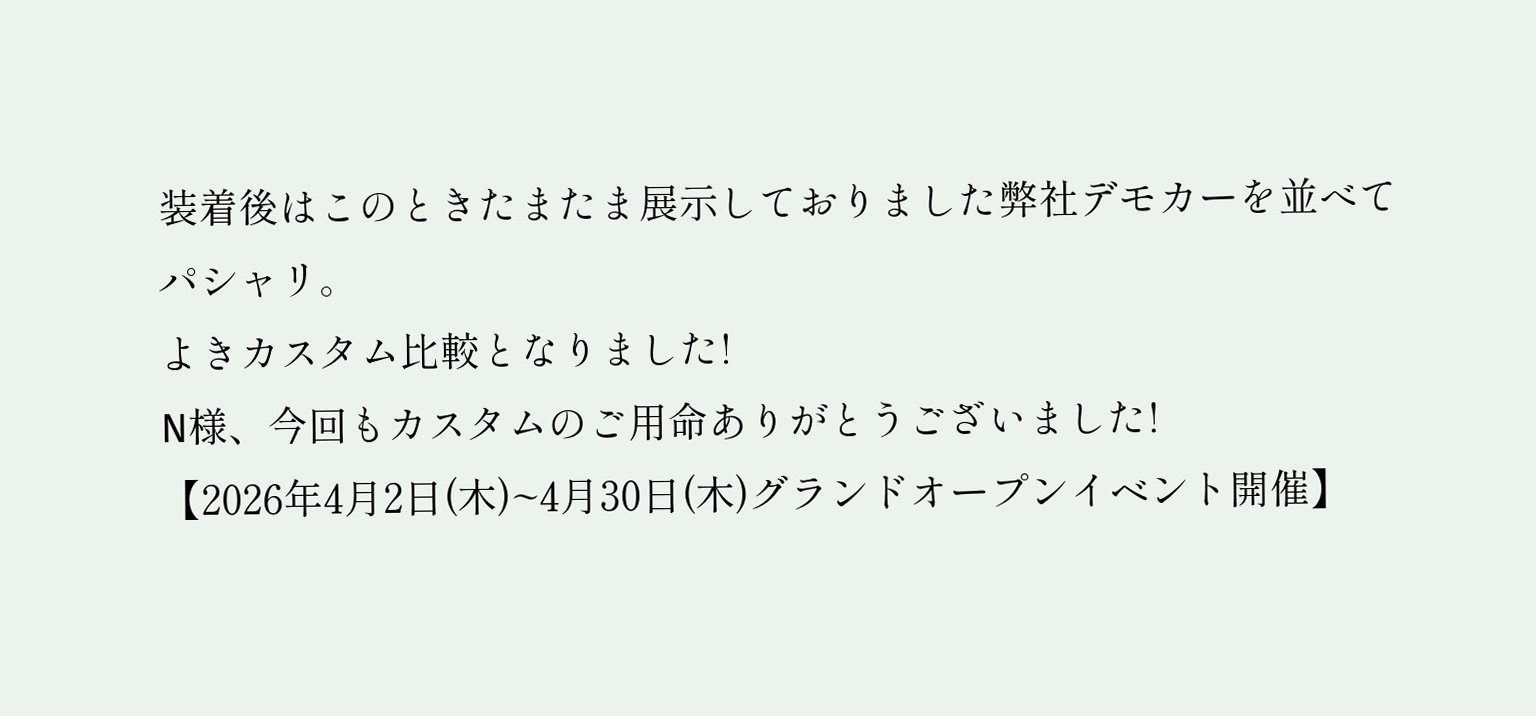装着後はこのときたまたま展示しておりました弊社デモカーを並べてパシャリ。
よきカスタム比較となりました!
N様、今回もカスタムのご用命ありがとうございました!
【2026年4月2日(木)~4月30日(木)グランドオープンイベント開催】